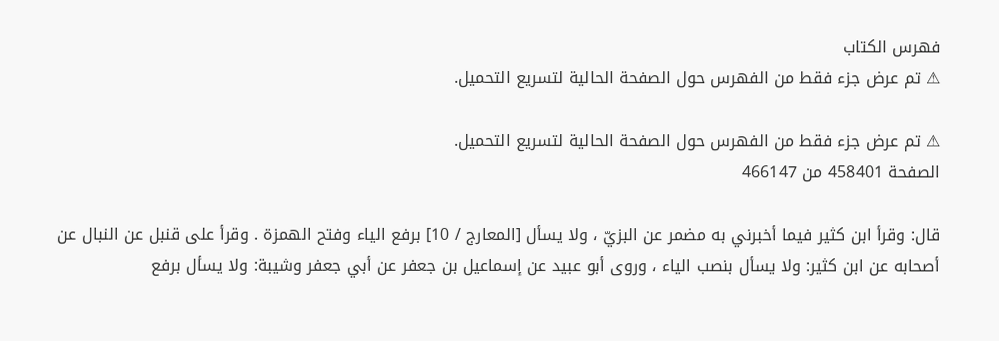فهرس الكتاب
⚠ تم عرض جزء فقط من الفهرس حول الصفحة الحالية لتسريع التحميل.

⚠ تم عرض جزء فقط من الفهرس حول الصفحة الحالية لتسريع التحميل.
الصفحة 458401 من 466147

قال: وقرأ ابن كثير فيما أخبرني به مضمر عن البزيّ ، ولا يسأل [المعارج / 10] برفع الياء وفتح الهمزة . وقرأ على قنبل عن النبال عن أصحابه عن ابن كثير: ولا يسأل بنصب الياء ، وروى أبو عبيد عن إسماعيل بن جعفر عن أبي جعفر وشيبة: ولا يسأل برفع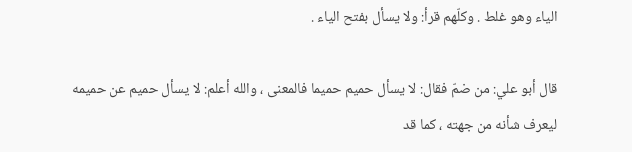الياء وهو غلط . وكلّهم قرأ: ولا يسأل بفتح الياء .

قال أبو علي: من ضمّ فقال: لا يسأل حميم حميما فالمعنى ، والله أعلم: لا يسأل حميم عن حميمه ليعرف شأنه من جهته ، كما قد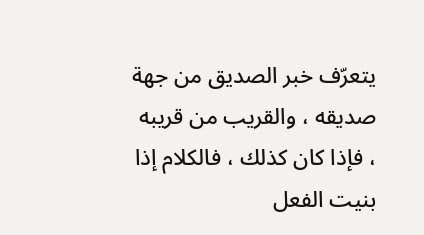يتعرّف خبر الصديق من جهة صديقه ، والقريب من قريبه ، فإذا كان كذلك ، فالكلام إذا بنيت الفعل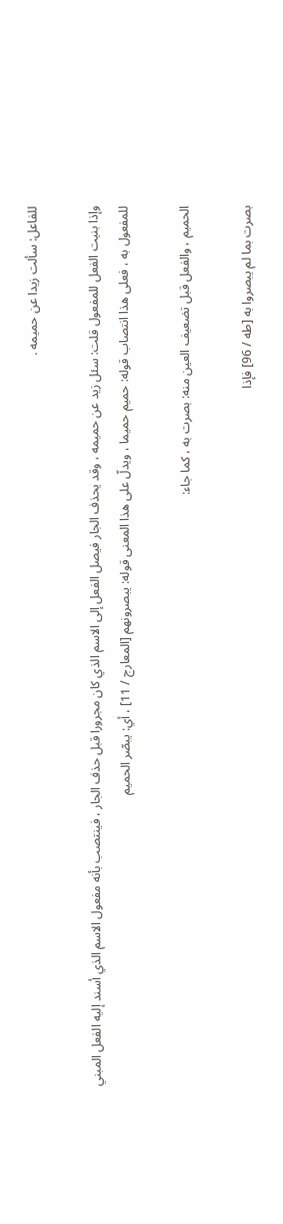للفاعل: سألت زيدا عن حميمه .

وإذا بنيت الفعل للمفعول قلت: سئل زيد عن حميمه ، وقد يحذف الجار فيصل الفعل إلى الاسم الذي كان مجرورا قبل حذف الجار ، فينتصب بأنه مفعول الاسم الذي أسند إليه الفعل المبني للمفعول به ، فعلى هذا انتصاب قوله: حميم حميما ، ويدلّ على هذا المعنى قوله: يبصرونهم [المعارج / 11] ، أي: يبصّر الحميم

الحميم ، والفعل قبل تضعيف العين منه: بصرت به ، كما جاء:

بصرت بما لم يبصروا به [طه / 96] فإذا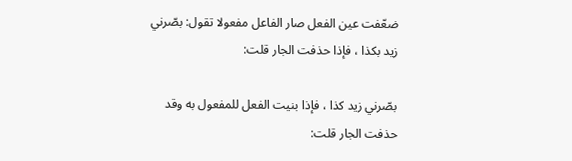ضعّفت عين الفعل صار الفاعل مفعولا تقول: بصّرني زيد بكذا ، فإذا حذفت الجار قلت:

بصّرني زيد كذا ، فإذا بنيت الفعل للمفعول به وقد حذفت الجار قلت: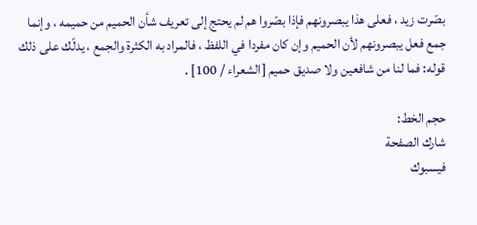بصّرت زيد ، فعلى هذا يبصرونهم فإذا بصّروا هم لم يحتج إلى تعريف شأن الحميم من حميمه ، وإنما جمع فعل يبصرونهم لأن الحميم وإن كان مفردا في اللفظ ، فالمراد به الكثرة والجمع ، يدلّك على ذلك قوله: فما لنا من شافعين ولا صديق حميم [الشعراء / 100] .

حجم الخط:
شارك الصفحة
فيسبوك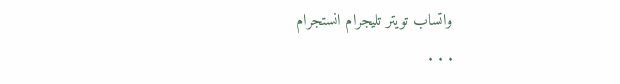واتساب تويتر تليجرام انستجرام
. . .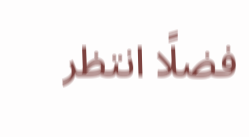فضلًا انتظر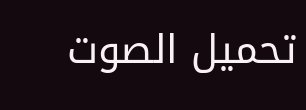تحميل الصوت